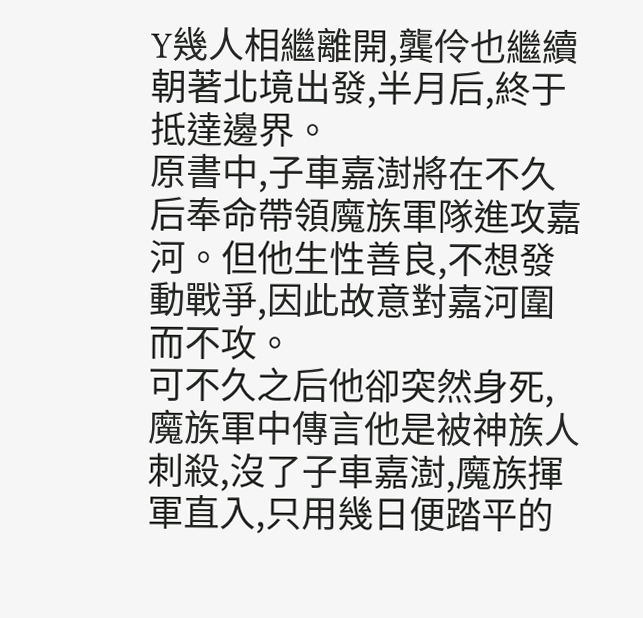Y幾人相繼離開,龔伶也繼續朝著北境出發,半月后,終于抵達邊界。
原書中,子車嘉澍將在不久后奉命帶領魔族軍隊進攻嘉河。但他生性善良,不想發動戰爭,因此故意對嘉河圍而不攻。
可不久之后他卻突然身死,魔族軍中傳言他是被神族人刺殺,沒了子車嘉澍,魔族揮軍直入,只用幾日便踏平的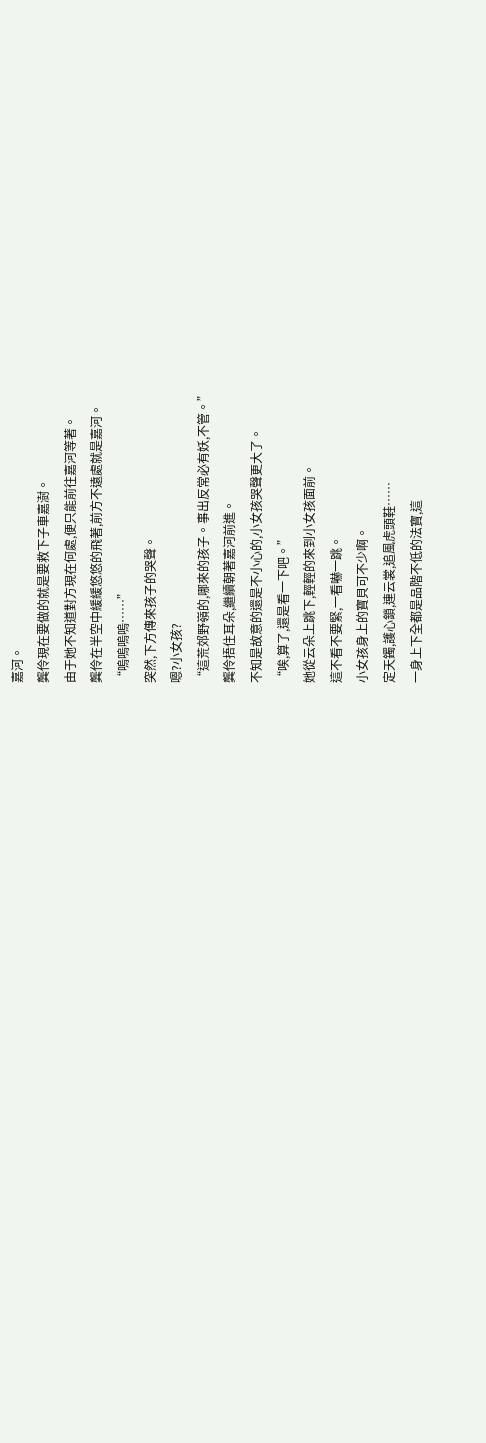嘉河。
龔伶現在要做的就是要救下子車嘉澍。
由于她不知道對方現在何處,便只能前往嘉河等著。
龔伶在半空中緩緩悠悠的飛著,前方不遠處就是嘉河。
“嗚嗚嗚嗚……”
突然,下方傳來孩子的哭聲。
嗯?小女孩?
“這荒郊野嶺的,哪來的孩子。事出反常必有妖,不管。”
龔伶捂住耳朵,繼續朝著嘉河前進。
不知是故意的還是不小心的,小女孩哭聲更大了。
“唉,算了,還是看一下吧。”
她從云朵上跳下,輕輕的來到小女孩面前。
這不看不要緊,一看嚇一跳。
小女孩身上的寶貝可不少啊。
定天鐲,護心鎖,連云裳,追風虎頭鞋……
一身上下全都是品階不低的法寶,這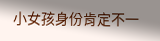小女孩身份肯定不一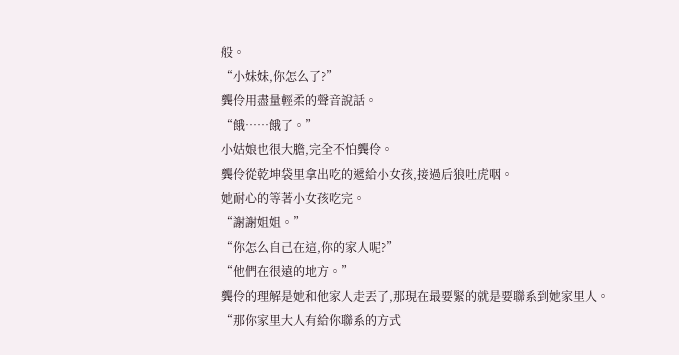般。
“小妹妹,你怎么了?”
龔伶用盡量輕柔的聲音說話。
“餓……餓了。”
小姑娘也很大膽,完全不怕龔伶。
龔伶從乾坤袋里拿出吃的遞給小女孩,接過后狼吐虎咽。
她耐心的等著小女孩吃完。
“謝謝姐姐。”
“你怎么自己在這,你的家人呢?”
“他們在很遠的地方。”
龔伶的理解是她和他家人走丟了,那現在最要緊的就是要聯系到她家里人。
“那你家里大人有給你聯系的方式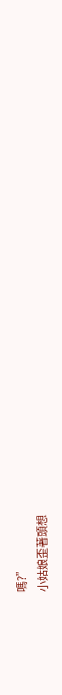嗎?”
小姑娘歪著頭想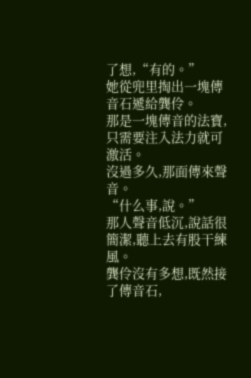了想,“有的。”
她從兜里掏出一塊傳音石遞給龔伶。
那是一塊傳音的法寶,只需要注入法力就可激活。
沒過多久,那面傳來聲音。
“什么事,說。”
那人聲音低沉,說話很簡潔,聽上去有股干練風。
龔伶沒有多想,既然接了傳音石,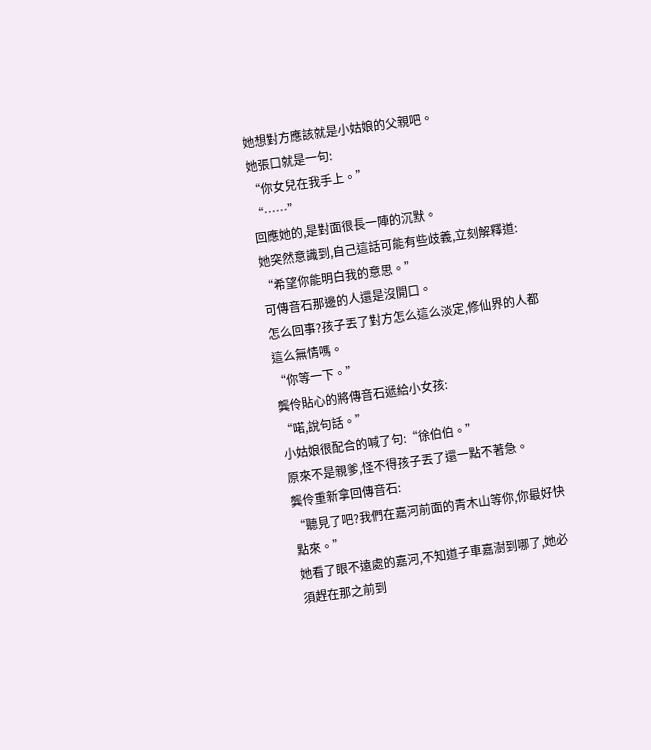她想對方應該就是小姑娘的父親吧。
她張口就是一句:
“你女兒在我手上。”
“……”
回應她的,是對面很長一陣的沉默。
她突然意識到,自己這話可能有些歧義,立刻解釋道:
“希望你能明白我的意思。”
可傳音石那邊的人還是沒開口。
怎么回事?孩子丟了對方怎么這么淡定,修仙界的人都這么無情嗎。
“你等一下。”
龔伶貼心的將傳音石遞給小女孩:
“喏,說句話。”
小姑娘很配合的喊了句:“徐伯伯。”
原來不是親爹,怪不得孩子丟了還一點不著急。
龔伶重新拿回傳音石:
“聽見了吧?我們在嘉河前面的青木山等你,你最好快點來。”
她看了眼不遠處的嘉河,不知道子車嘉澍到哪了,她必須趕在那之前到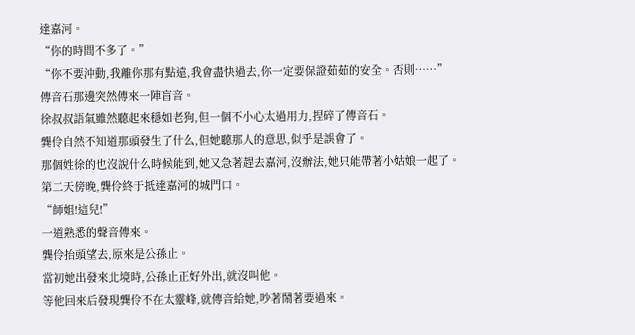達嘉河。
“你的時間不多了。”
“你不要沖動,我離你那有點遠,我會盡快過去,你一定要保證茹茹的安全。否則……”
傳音石那邊突然傳來一陣盲音。
徐叔叔語氣雖然聽起來穩如老狗,但一個不小心太過用力,捏碎了傳音石。
龔伶自然不知道那頭發生了什么,但她聽那人的意思,似乎是誤會了。
那個姓徐的也沒說什么時候能到,她又急著趕去嘉河,沒辦法,她只能帶著小姑娘一起了。
第二天傍晚,龔伶終于抵達嘉河的城門口。
“師姐!這兒!”
一道熟悉的聲音傳來。
龔伶抬頭望去,原來是公孫止。
當初她出發來北境時,公孫止正好外出,就沒叫他。
等他回來后發現龔伶不在太靈峰,就傳音給她,吵著鬧著要過來。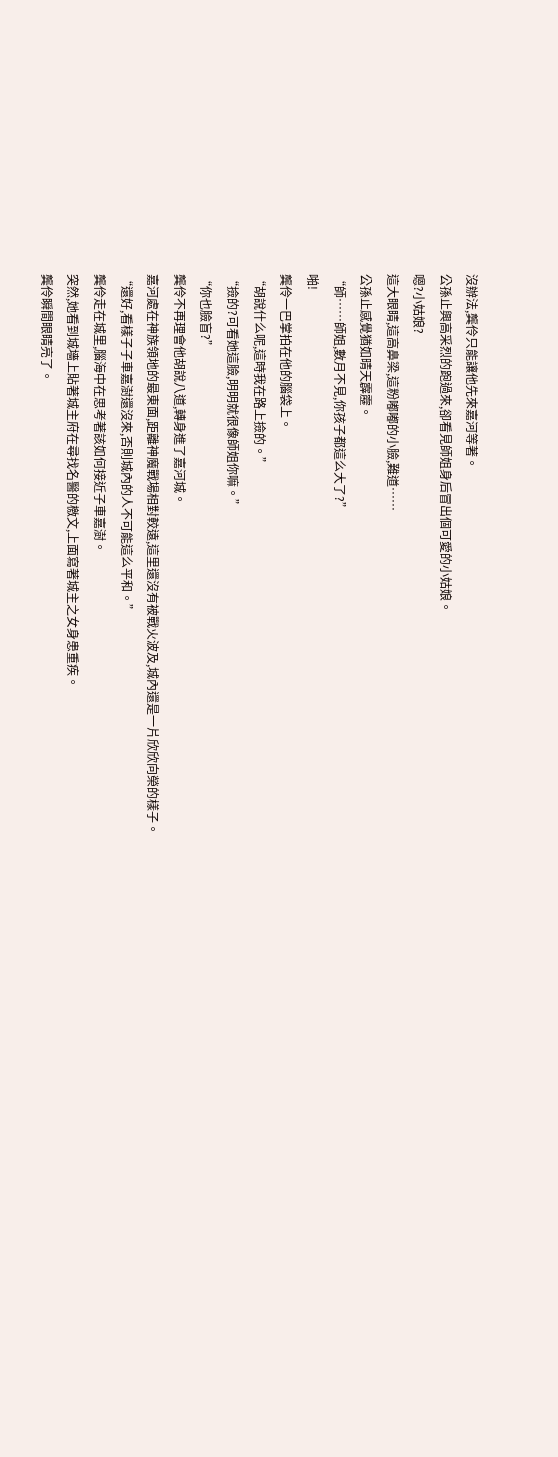沒辦法,龔伶只能讓他先來嘉河等著。
公孫止興高采烈的跑過來,卻看見師姐身后冒出個可愛的小姑娘。
嗯?小姑娘?
這大眼睛,這高鼻梁,這粉嘟嘟的小臉,難道……
公孫止感覺猶如晴天霹靂。
“師……師姐,數月不見,你孩子都這么大了?”
啪!
龔伶一巴掌拍在他的腦袋上。
“胡說什么呢,這時我在路上撿的。”
“撿的?可看她這臉,明明就很像師姐你嘛。”
“你也臉盲?”
龔伶不再理會他胡說八道,轉身進了嘉河城。
嘉河處在神族領地的最東面,距離神魔戰場相對較遠,這里還沒有被戰火波及,城內還是一片欣欣向榮的樣子。
“還好,看樣子子車嘉澍還沒來,否則城內的人不可能這么平和。”
龔伶走在城里,腦海中在思考著該如何接近子車嘉澍。
突然,她看到城墻上貼著城主府在尋找名醫的檄文,上面寫著城主之女身患重疾。
龔伶瞬間眼睛亮了。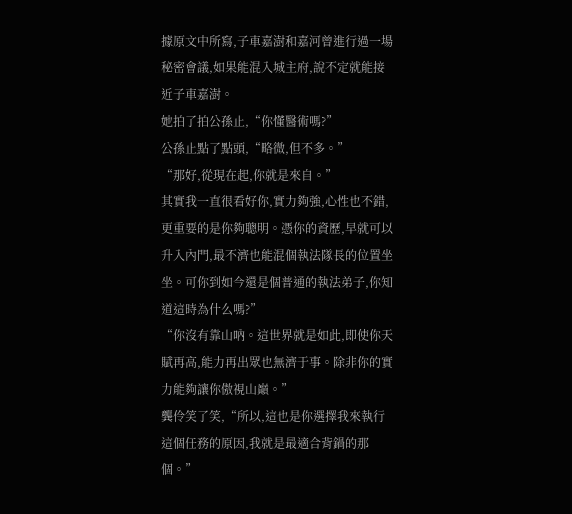據原文中所寫,子車嘉澍和嘉河曾進行過一場秘密會議,如果能混入城主府,說不定就能接近子車嘉澍。
她拍了拍公孫止,“你懂醫術嗎?”
公孫止點了點頭,“略微,但不多。”
“那好,從現在起,你就是來自。”
其實我一直很看好你,實力夠強,心性也不錯,更重要的是你夠聰明。憑你的資歷,早就可以升入內門,最不濟也能混個執法隊長的位置坐坐。可你到如今還是個普通的執法弟子,你知道這時為什么嗎?”
“你沒有靠山吶。這世界就是如此,即使你天賦再高,能力再出眾也無濟于事。除非你的實力能夠讓你傲視山巔。”
龔伶笑了笑,“所以,這也是你選擇我來執行這個任務的原因,我就是最適合背鍋的那個。”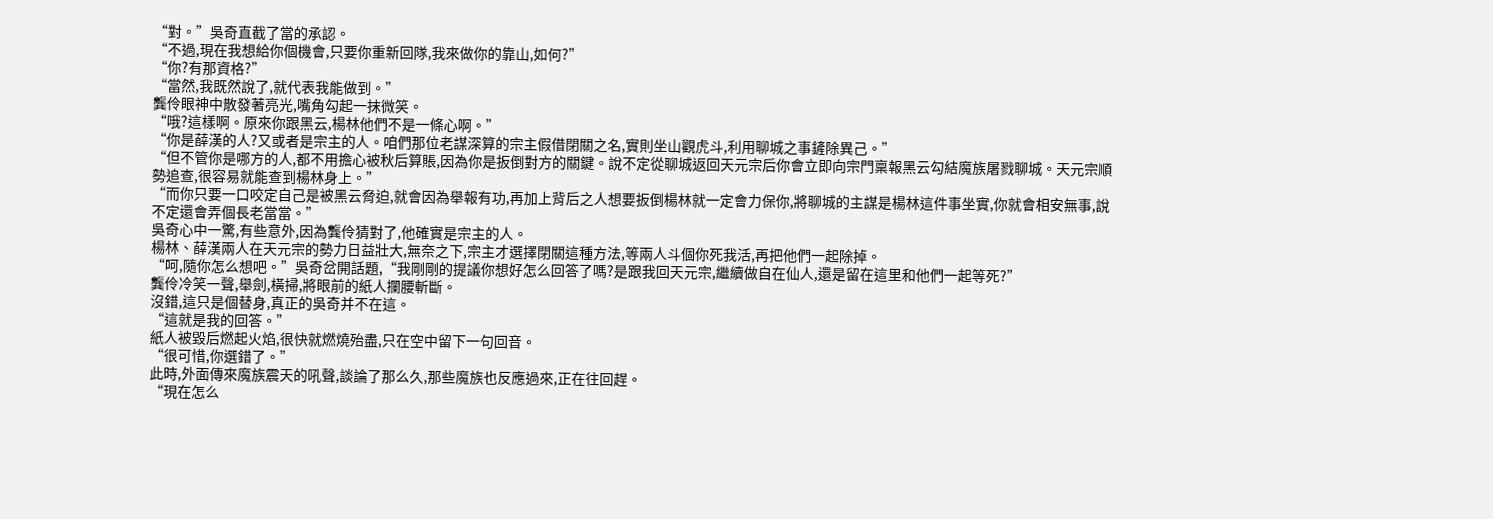“對。”吳奇直截了當的承認。
“不過,現在我想給你個機會,只要你重新回隊,我來做你的靠山,如何?”
“你?有那資格?”
“當然,我既然說了,就代表我能做到。”
龔伶眼神中散發著亮光,嘴角勾起一抹微笑。
“哦?這樣啊。原來你跟黑云,楊林他們不是一條心啊。”
“你是薛漢的人?又或者是宗主的人。咱們那位老謀深算的宗主假借閉關之名,實則坐山觀虎斗,利用聊城之事鏟除異己。”
“但不管你是哪方的人,都不用擔心被秋后算賬,因為你是扳倒對方的關鍵。說不定從聊城返回天元宗后你會立即向宗門稟報黑云勾結魔族屠戮聊城。天元宗順勢追查,很容易就能查到楊林身上。”
“而你只要一口咬定自己是被黑云脅迫,就會因為舉報有功,再加上背后之人想要扳倒楊林就一定會力保你,將聊城的主謀是楊林這件事坐實,你就會相安無事,說不定還會弄個長老當當。”
吳奇心中一驚,有些意外,因為龔伶猜對了,他確實是宗主的人。
楊林、薛漢兩人在天元宗的勢力日益壯大,無奈之下,宗主才選擇閉關這種方法,等兩人斗個你死我活,再把他們一起除掉。
“呵,隨你怎么想吧。”吳奇岔開話題,“我剛剛的提議你想好怎么回答了嗎?是跟我回天元宗,繼續做自在仙人,還是留在這里和他們一起等死?”
龔伶冷笑一聲,舉劍,橫掃,將眼前的紙人攔腰斬斷。
沒錯,這只是個替身,真正的吳奇并不在這。
“這就是我的回答。”
紙人被毀后燃起火焰,很快就燃燒殆盡,只在空中留下一句回音。
“很可惜,你選錯了。”
此時,外面傳來魔族震天的吼聲,談論了那么久,那些魔族也反應過來,正在往回趕。
“現在怎么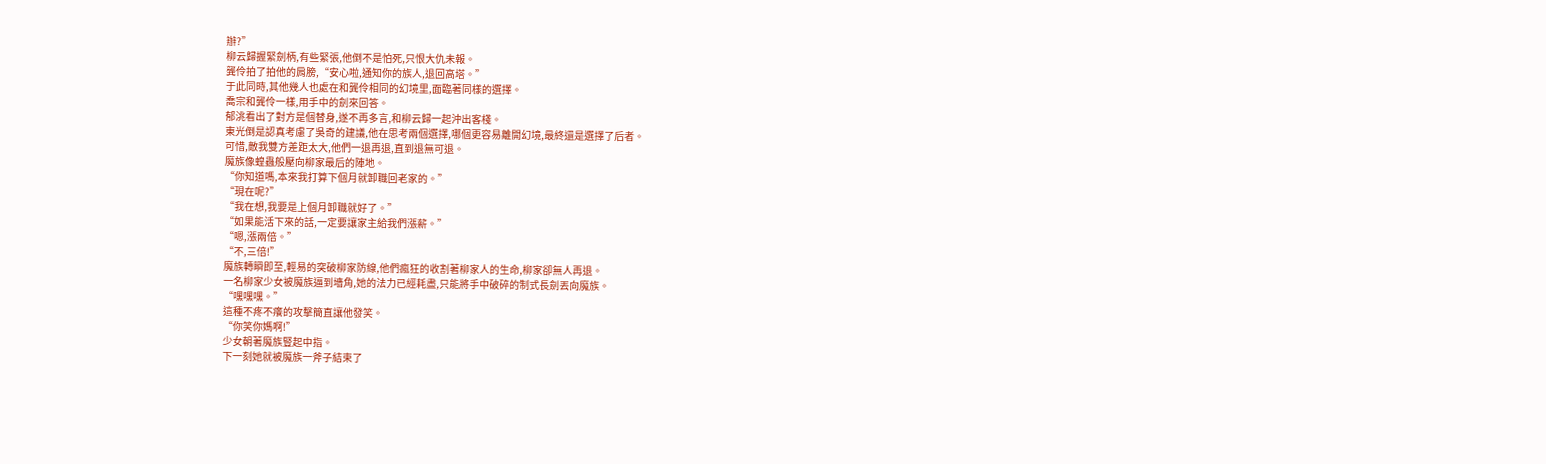辦?”
柳云歸握緊劍柄,有些緊張,他倒不是怕死,只恨大仇未報。
龔伶拍了拍他的肩膀,“安心啦,通知你的族人,退回高塔。”
于此同時,其他幾人也處在和龔伶相同的幻境里,面臨著同樣的選擇。
喬宗和龔伶一樣,用手中的劍來回答。
郁洮看出了對方是個替身,遂不再多言,和柳云歸一起沖出客棧。
東光倒是認真考慮了吳奇的建議,他在思考兩個選擇,哪個更容易離開幻境,最終還是選擇了后者。
可惜,敵我雙方差距太大,他們一退再退,直到退無可退。
魔族像蝗蟲般壓向柳家最后的陣地。
“你知道嗎,本來我打算下個月就卸職回老家的。”
“現在呢?”
“我在想,我要是上個月卸職就好了。”
“如果能活下來的話,一定要讓家主給我們漲薪。”
“嗯,漲兩倍。”
“不,三倍!”
魔族轉瞬即至,輕易的突破柳家防線,他們瘋狂的收割著柳家人的生命,柳家卻無人再退。
一名柳家少女被魔族逼到墻角,她的法力已經耗盡,只能將手中破碎的制式長劍丟向魔族。
“嘿嘿嘿。”
這種不疼不癢的攻擊簡直讓他發笑。
“你笑你媽啊!”
少女朝著魔族豎起中指。
下一刻她就被魔族一斧子結束了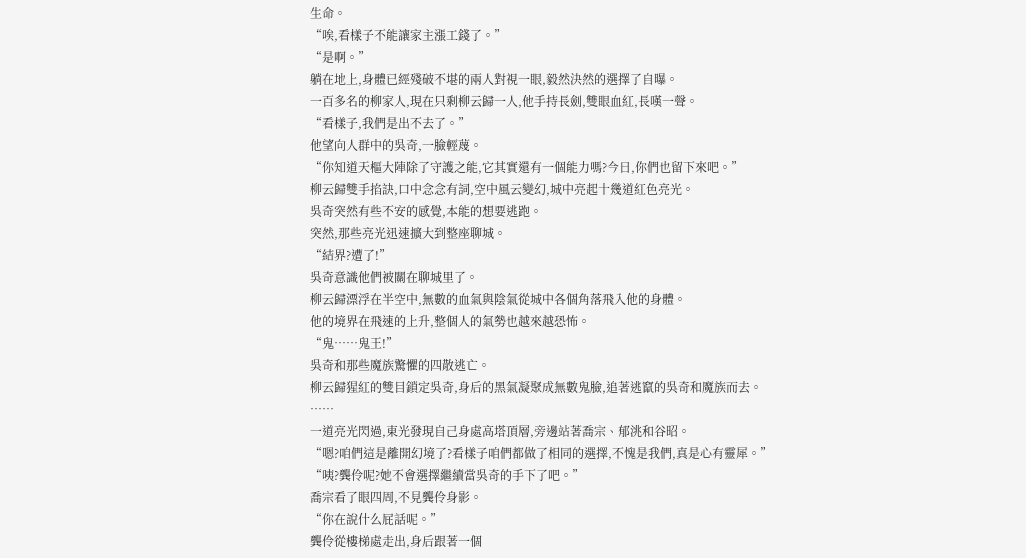生命。
“唉,看樣子不能讓家主漲工錢了。”
“是啊。”
躺在地上,身體已經殘破不堪的兩人對視一眼,毅然決然的選擇了自曝。
一百多名的柳家人,現在只剩柳云歸一人,他手持長劍,雙眼血紅,長嘆一聲。
“看樣子,我們是出不去了。”
他望向人群中的吳奇,一臉輕蔑。
“你知道天樞大陣除了守護之能,它其實還有一個能力嗎?今日,你們也留下來吧。”
柳云歸雙手掐訣,口中念念有詞,空中風云變幻,城中亮起十幾道紅色亮光。
吳奇突然有些不安的感覺,本能的想要逃跑。
突然,那些亮光迅速擴大到整座聊城。
“結界?遭了!”
吳奇意識他們被關在聊城里了。
柳云歸漂浮在半空中,無數的血氣與陰氣從城中各個角落飛入他的身體。
他的境界在飛速的上升,整個人的氣勢也越來越恐怖。
“鬼……鬼王!”
吳奇和那些魔族驚懼的四散逃亡。
柳云歸猩紅的雙目鎖定吳奇,身后的黑氣凝聚成無數鬼臉,追著逃竄的吳奇和魔族而去。
……
一道亮光閃過,東光發現自己身處高塔頂層,旁邊站著喬宗、郁洮和谷昭。
“嗯?咱們這是離開幻境了?看樣子咱們都做了相同的選擇,不愧是我們,真是心有靈犀。”
“咦?龔伶呢?她不會選擇繼續當吳奇的手下了吧。”
喬宗看了眼四周,不見龔伶身影。
“你在說什么屁話呢。”
龔伶從樓梯處走出,身后跟著一個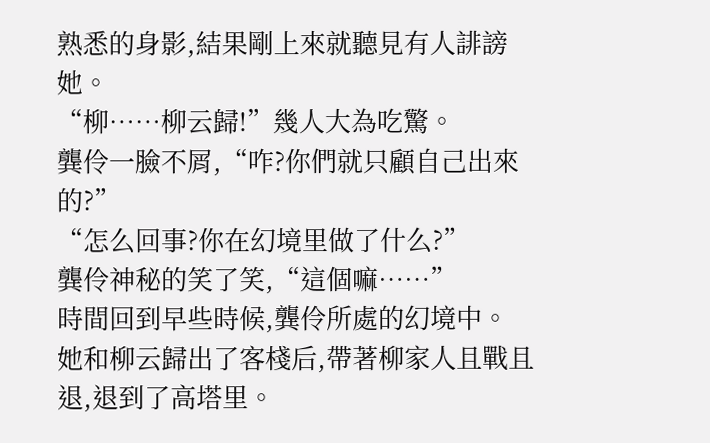熟悉的身影,結果剛上來就聽見有人誹謗她。
“柳……柳云歸!”幾人大為吃驚。
龔伶一臉不屑,“咋?你們就只顧自己出來的?”
“怎么回事?你在幻境里做了什么?”
龔伶神秘的笑了笑,“這個嘛……”
時間回到早些時候,龔伶所處的幻境中。
她和柳云歸出了客棧后,帶著柳家人且戰且退,退到了高塔里。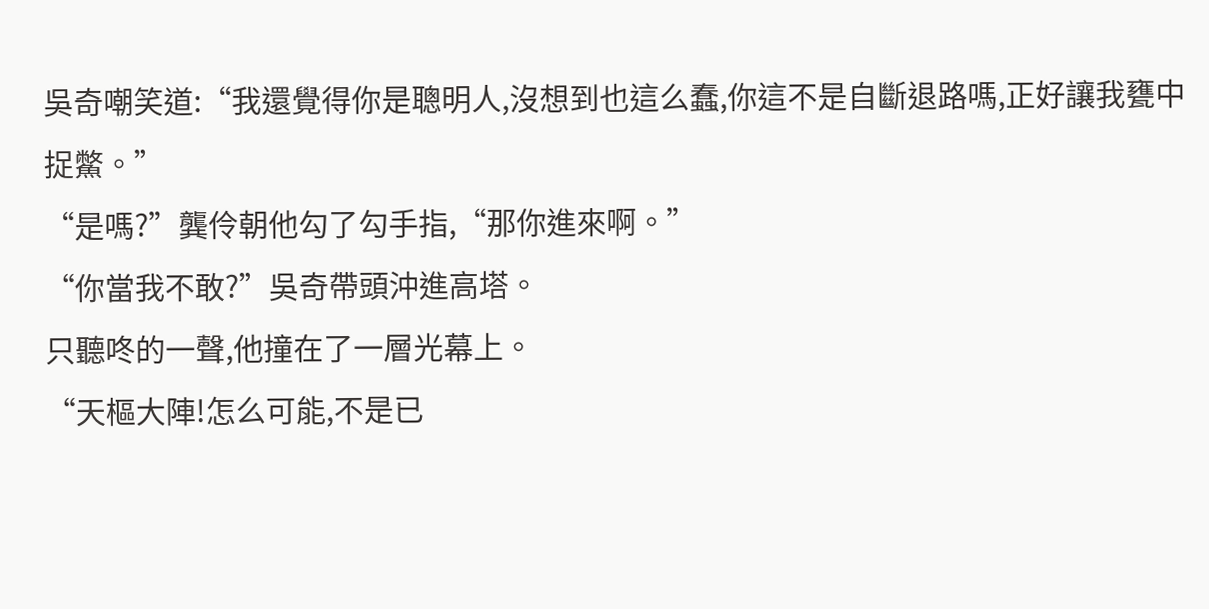吳奇嘲笑道:“我還覺得你是聰明人,沒想到也這么蠢,你這不是自斷退路嗎,正好讓我甕中捉鱉。”
“是嗎?”龔伶朝他勾了勾手指,“那你進來啊。”
“你當我不敢?”吳奇帶頭沖進高塔。
只聽咚的一聲,他撞在了一層光幕上。
“天樞大陣!怎么可能,不是已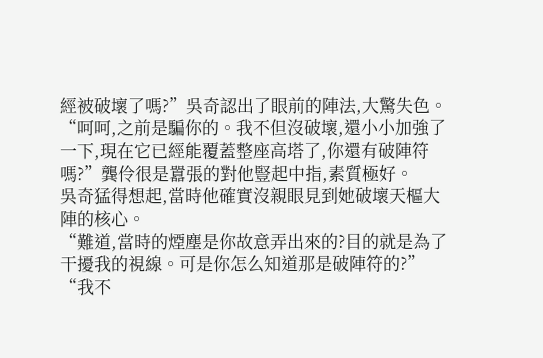經被破壞了嗎?”吳奇認出了眼前的陣法,大驚失色。
“呵呵,之前是騙你的。我不但沒破壞,還小小加強了一下,現在它已經能覆蓋整座高塔了,你還有破陣符嗎?”龔伶很是囂張的對他豎起中指,素質極好。
吳奇猛得想起,當時他確實沒親眼見到她破壞天樞大陣的核心。
“難道,當時的煙塵是你故意弄出來的?目的就是為了干擾我的視線。可是你怎么知道那是破陣符的?”
“我不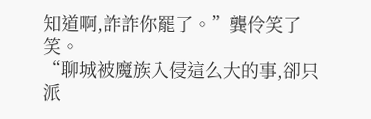知道啊,詐詐你罷了。”龔伶笑了笑。
“聊城被魔族入侵這么大的事,卻只派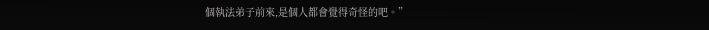個執法弟子前來,是個人都會覺得奇怪的吧。”